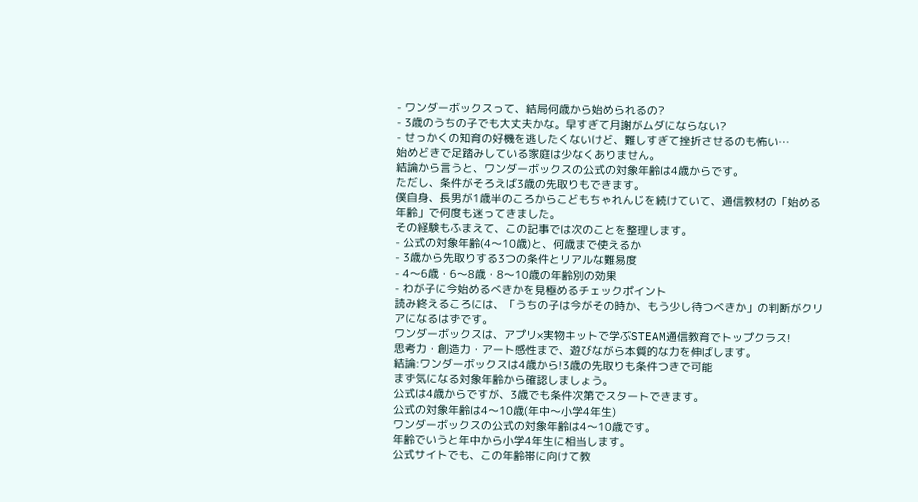- ワンダーボックスって、結局何歳から始められるの?
- 3歳のうちの子でも大丈夫かな。早すぎて月謝がムダにならない?
- せっかくの知育の好機を逃したくないけど、難しすぎて挫折させるのも怖い…
始めどきで足踏みしている家庭は少なくありません。
結論から言うと、ワンダーボックスの公式の対象年齢は4歳からです。
ただし、条件がそろえば3歳の先取りもできます。
僕自身、長男が1歳半のころからこどもちゃれんじを続けていて、通信教材の「始める年齢」で何度も迷ってきました。
その経験もふまえて、この記事では次のことを整理します。
- 公式の対象年齢(4〜10歳)と、何歳まで使えるか
- 3歳から先取りする3つの条件とリアルな難易度
- 4〜6歳・6〜8歳・8〜10歳の年齢別の効果
- わが子に今始めるべきかを見極めるチェックポイント
読み終えるころには、「うちの子は今がその時か、もう少し待つべきか」の判断がクリアになるはずです。
ワンダーボックスは、アプリ×実物キットで学ぶSTEAM通信教育でトップクラス!
思考力・創造力・アート感性まで、遊びながら本質的な力を伸ばします。
結論:ワンダーボックスは4歳から!3歳の先取りも条件つきで可能
まず気になる対象年齢から確認しましょう。
公式は4歳からですが、3歳でも条件次第でスタートできます。
公式の対象年齢は4〜10歳(年中〜小学4年生)
ワンダーボックスの公式の対象年齢は4〜10歳です。
年齢でいうと年中から小学4年生に相当します。
公式サイトでも、この年齢帯に向けて教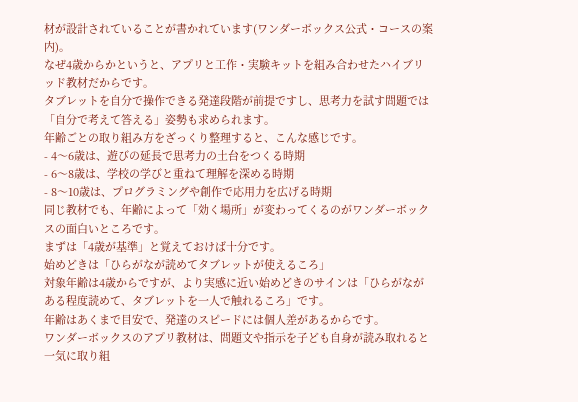材が設計されていることが書かれています(ワンダーボックス公式・コースの案内)。
なぜ4歳からかというと、アプリと工作・実験キットを組み合わせたハイブリッド教材だからです。
タブレットを自分で操作できる発達段階が前提ですし、思考力を試す問題では「自分で考えて答える」姿勢も求められます。
年齢ごとの取り組み方をざっくり整理すると、こんな感じです。
- 4〜6歳は、遊びの延長で思考力の土台をつくる時期
- 6〜8歳は、学校の学びと重ねて理解を深める時期
- 8〜10歳は、プログラミングや創作で応用力を広げる時期
同じ教材でも、年齢によって「効く場所」が変わってくるのがワンダーボックスの面白いところです。
まずは「4歳が基準」と覚えておけば十分です。
始めどきは「ひらがなが読めてタブレットが使えるころ」
対象年齢は4歳からですが、より実感に近い始めどきのサインは「ひらがながある程度読めて、タブレットを一人で触れるころ」です。
年齢はあくまで目安で、発達のスピードには個人差があるからです。
ワンダーボックスのアプリ教材は、問題文や指示を子ども自身が読み取れると一気に取り組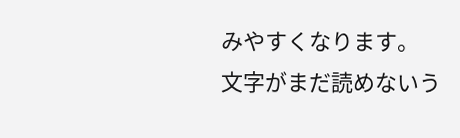みやすくなります。
文字がまだ読めないう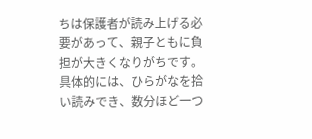ちは保護者が読み上げる必要があって、親子ともに負担が大きくなりがちです。
具体的には、ひらがなを拾い読みでき、数分ほど一つ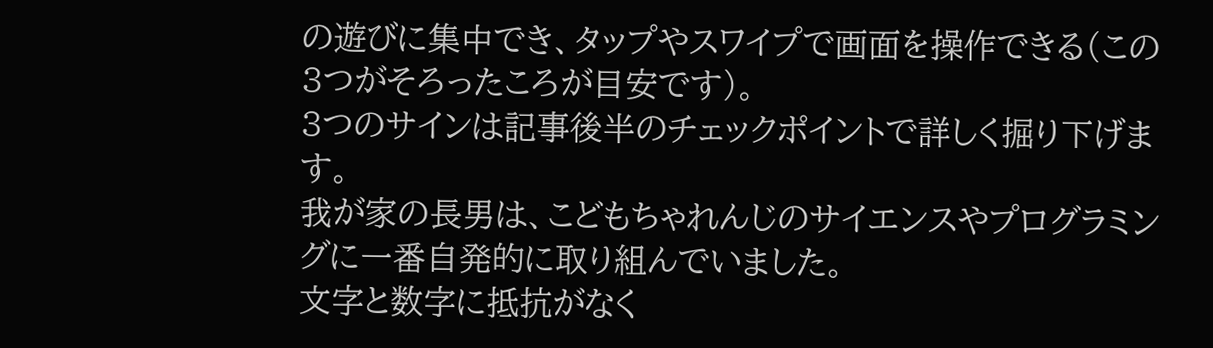の遊びに集中でき、タップやスワイプで画面を操作できる(この3つがそろったころが目安です)。
3つのサインは記事後半のチェックポイントで詳しく掘り下げます。
我が家の長男は、こどもちゃれんじのサイエンスやプログラミングに一番自発的に取り組んでいました。
文字と数字に抵抗がなく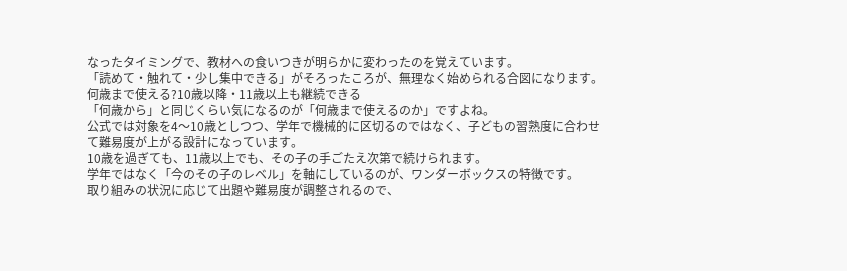なったタイミングで、教材への食いつきが明らかに変わったのを覚えています。
「読めて・触れて・少し集中できる」がそろったころが、無理なく始められる合図になります。
何歳まで使える?10歳以降・11歳以上も継続できる
「何歳から」と同じくらい気になるのが「何歳まで使えるのか」ですよね。
公式では対象を4〜10歳としつつ、学年で機械的に区切るのではなく、子どもの習熟度に合わせて難易度が上がる設計になっています。
10歳を過ぎても、11歳以上でも、その子の手ごたえ次第で続けられます。
学年ではなく「今のその子のレベル」を軸にしているのが、ワンダーボックスの特徴です。
取り組みの状況に応じて出題や難易度が調整されるので、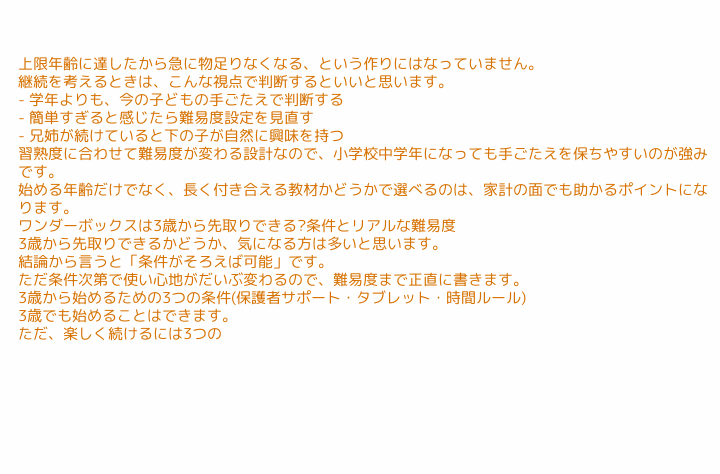上限年齢に達したから急に物足りなくなる、という作りにはなっていません。
継続を考えるときは、こんな視点で判断するといいと思います。
- 学年よりも、今の子どもの手ごたえで判断する
- 簡単すぎると感じたら難易度設定を見直す
- 兄姉が続けていると下の子が自然に興味を持つ
習熟度に合わせて難易度が変わる設計なので、小学校中学年になっても手ごたえを保ちやすいのが強みです。
始める年齢だけでなく、長く付き合える教材かどうかで選べるのは、家計の面でも助かるポイントになります。
ワンダーボックスは3歳から先取りできる?条件とリアルな難易度
3歳から先取りできるかどうか、気になる方は多いと思います。
結論から言うと「条件がそろえば可能」です。
ただ条件次第で使い心地がだいぶ変わるので、難易度まで正直に書きます。
3歳から始めるための3つの条件(保護者サポート・タブレット・時間ルール)
3歳でも始めることはできます。
ただ、楽しく続けるには3つの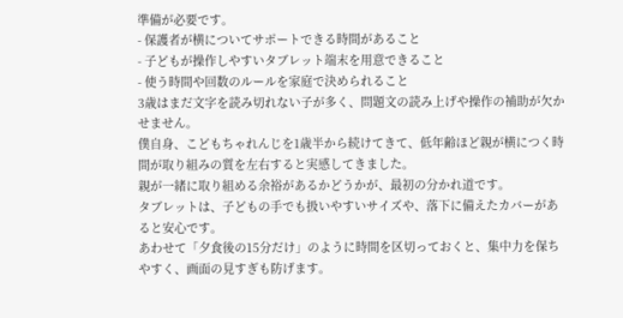準備が必要です。
- 保護者が横についてサポートできる時間があること
- 子どもが操作しやすいタブレット端末を用意できること
- 使う時間や回数のルールを家庭で決められること
3歳はまだ文字を読み切れない子が多く、問題文の読み上げや操作の補助が欠かせません。
僕自身、こどもちゃれんじを1歳半から続けてきて、低年齢ほど親が横につく時間が取り組みの質を左右すると実感してきました。
親が一緒に取り組める余裕があるかどうかが、最初の分かれ道です。
タブレットは、子どもの手でも扱いやすいサイズや、落下に備えたカバーがあると安心です。
あわせて「夕食後の15分だけ」のように時間を区切っておくと、集中力を保ちやすく、画面の見すぎも防げます。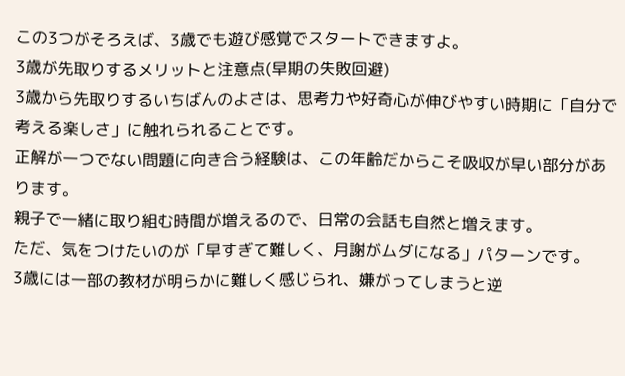この3つがそろえば、3歳でも遊び感覚でスタートできますよ。
3歳が先取りするメリットと注意点(早期の失敗回避)
3歳から先取りするいちばんのよさは、思考力や好奇心が伸びやすい時期に「自分で考える楽しさ」に触れられることです。
正解が一つでない問題に向き合う経験は、この年齢だからこそ吸収が早い部分があります。
親子で一緒に取り組む時間が増えるので、日常の会話も自然と増えます。
ただ、気をつけたいのが「早すぎて難しく、月謝がムダになる」パターンです。
3歳には一部の教材が明らかに難しく感じられ、嫌がってしまうと逆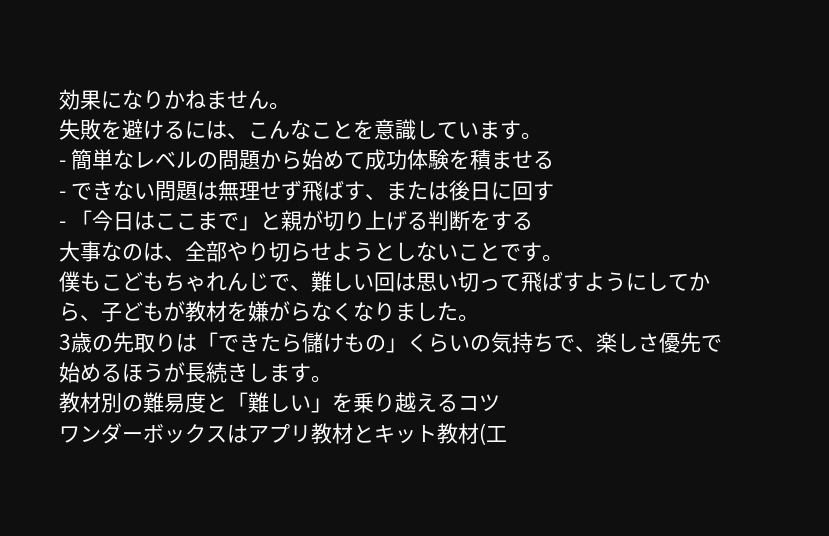効果になりかねません。
失敗を避けるには、こんなことを意識しています。
- 簡単なレベルの問題から始めて成功体験を積ませる
- できない問題は無理せず飛ばす、または後日に回す
- 「今日はここまで」と親が切り上げる判断をする
大事なのは、全部やり切らせようとしないことです。
僕もこどもちゃれんじで、難しい回は思い切って飛ばすようにしてから、子どもが教材を嫌がらなくなりました。
3歳の先取りは「できたら儲けもの」くらいの気持ちで、楽しさ優先で始めるほうが長続きします。
教材別の難易度と「難しい」を乗り越えるコツ
ワンダーボックスはアプリ教材とキット教材(工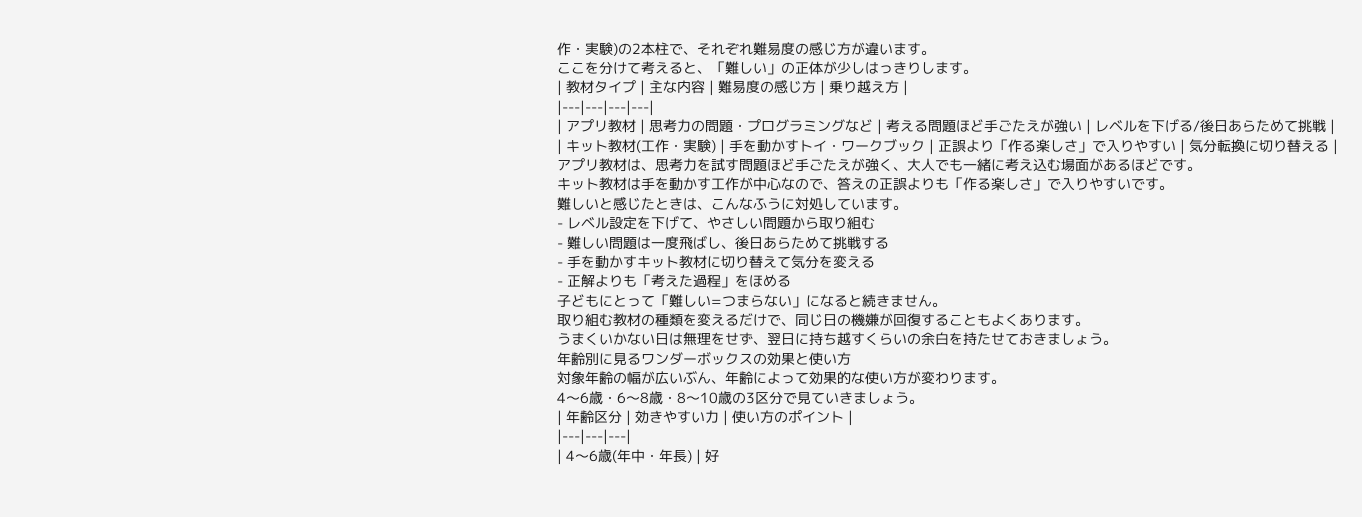作・実験)の2本柱で、それぞれ難易度の感じ方が違います。
ここを分けて考えると、「難しい」の正体が少しはっきりします。
| 教材タイプ | 主な内容 | 難易度の感じ方 | 乗り越え方 |
|---|---|---|---|
| アプリ教材 | 思考力の問題・プログラミングなど | 考える問題ほど手ごたえが強い | レベルを下げる/後日あらためて挑戦 |
| キット教材(工作・実験) | 手を動かすトイ・ワークブック | 正誤より「作る楽しさ」で入りやすい | 気分転換に切り替える |
アプリ教材は、思考力を試す問題ほど手ごたえが強く、大人でも一緒に考え込む場面があるほどです。
キット教材は手を動かす工作が中心なので、答えの正誤よりも「作る楽しさ」で入りやすいです。
難しいと感じたときは、こんなふうに対処しています。
- レベル設定を下げて、やさしい問題から取り組む
- 難しい問題は一度飛ばし、後日あらためて挑戦する
- 手を動かすキット教材に切り替えて気分を変える
- 正解よりも「考えた過程」をほめる
子どもにとって「難しい=つまらない」になると続きません。
取り組む教材の種類を変えるだけで、同じ日の機嫌が回復することもよくあります。
うまくいかない日は無理をせず、翌日に持ち越すくらいの余白を持たせておきましょう。
年齢別に見るワンダーボックスの効果と使い方
対象年齢の幅が広いぶん、年齢によって効果的な使い方が変わります。
4〜6歳・6〜8歳・8〜10歳の3区分で見ていきましょう。
| 年齢区分 | 効きやすい力 | 使い方のポイント |
|---|---|---|
| 4〜6歳(年中・年長) | 好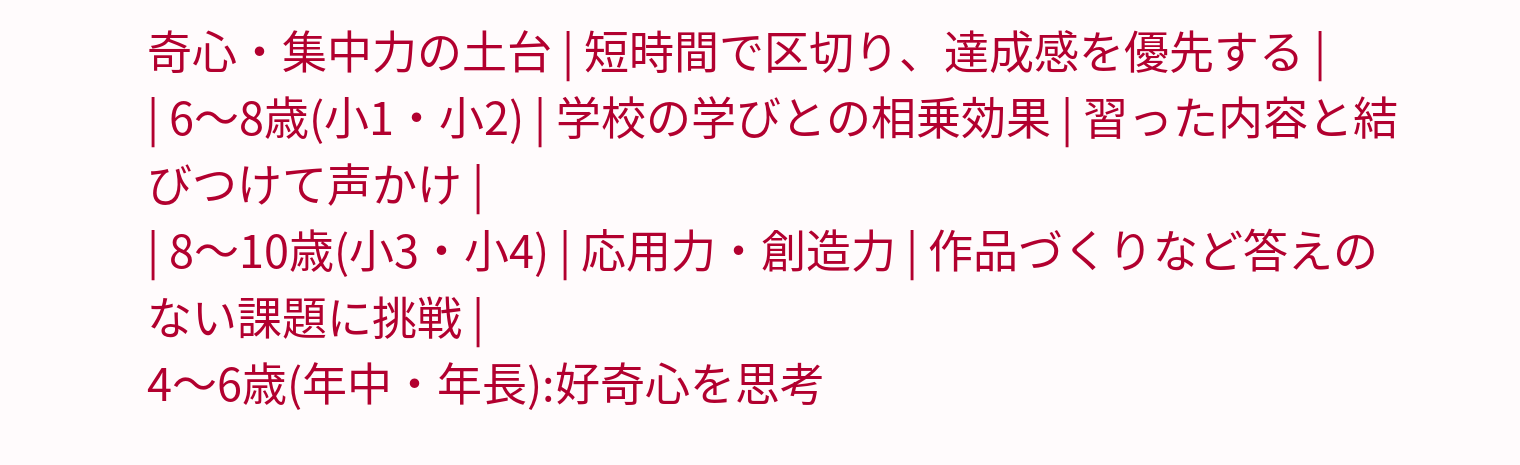奇心・集中力の土台 | 短時間で区切り、達成感を優先する |
| 6〜8歳(小1・小2) | 学校の学びとの相乗効果 | 習った内容と結びつけて声かけ |
| 8〜10歳(小3・小4) | 応用力・創造力 | 作品づくりなど答えのない課題に挑戦 |
4〜6歳(年中・年長):好奇心を思考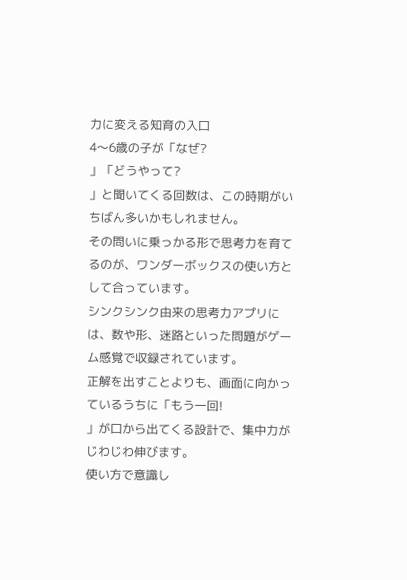力に変える知育の入口
4〜6歳の子が「なぜ?
」「どうやって?
」と聞いてくる回数は、この時期がいちばん多いかもしれません。
その問いに乗っかる形で思考力を育てるのが、ワンダーボックスの使い方として合っています。
シンクシンク由来の思考力アプリには、数や形、迷路といった問題がゲーム感覚で収録されています。
正解を出すことよりも、画面に向かっているうちに「もう一回!
」が口から出てくる設計で、集中力がじわじわ伸びます。
使い方で意識し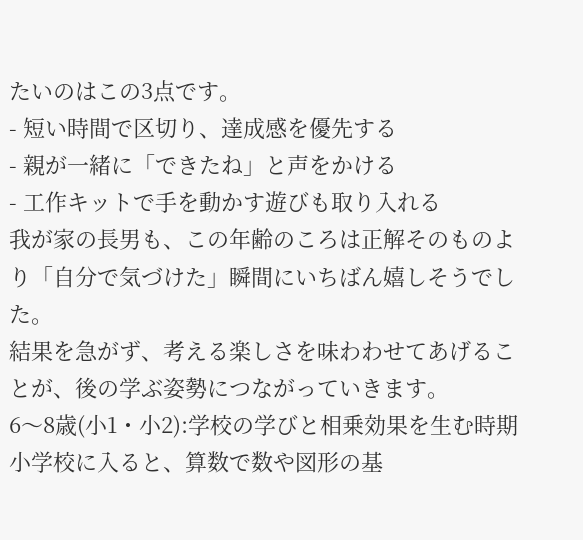たいのはこの3点です。
- 短い時間で区切り、達成感を優先する
- 親が一緒に「できたね」と声をかける
- 工作キットで手を動かす遊びも取り入れる
我が家の長男も、この年齢のころは正解そのものより「自分で気づけた」瞬間にいちばん嬉しそうでした。
結果を急がず、考える楽しさを味わわせてあげることが、後の学ぶ姿勢につながっていきます。
6〜8歳(小1・小2):学校の学びと相乗効果を生む時期
小学校に入ると、算数で数や図形の基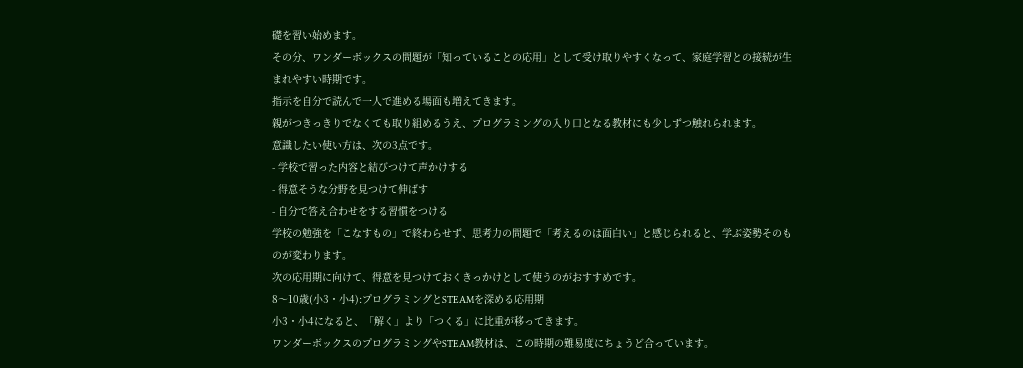礎を習い始めます。
その分、ワンダーボックスの問題が「知っていることの応用」として受け取りやすくなって、家庭学習との接続が生まれやすい時期です。
指示を自分で読んで一人で進める場面も増えてきます。
親がつきっきりでなくても取り組めるうえ、プログラミングの入り口となる教材にも少しずつ触れられます。
意識したい使い方は、次の3点です。
- 学校で習った内容と結びつけて声かけする
- 得意そうな分野を見つけて伸ばす
- 自分で答え合わせをする習慣をつける
学校の勉強を「こなすもの」で終わらせず、思考力の問題で「考えるのは面白い」と感じられると、学ぶ姿勢そのものが変わります。
次の応用期に向けて、得意を見つけておくきっかけとして使うのがおすすめです。
8〜10歳(小3・小4):プログラミングとSTEAMを深める応用期
小3・小4になると、「解く」より「つくる」に比重が移ってきます。
ワンダーボックスのプログラミングやSTEAM教材は、この時期の難易度にちょうど合っています。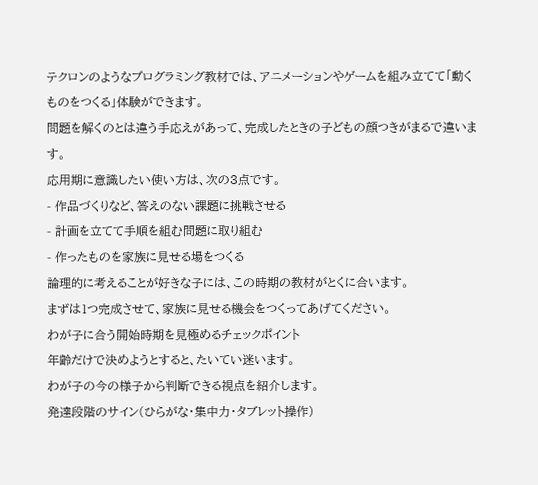テクロンのようなプログラミング教材では、アニメーションやゲームを組み立てて「動くものをつくる」体験ができます。
問題を解くのとは違う手応えがあって、完成したときの子どもの顔つきがまるで違います。
応用期に意識したい使い方は、次の3点です。
- 作品づくりなど、答えのない課題に挑戦させる
- 計画を立てて手順を組む問題に取り組む
- 作ったものを家族に見せる場をつくる
論理的に考えることが好きな子には、この時期の教材がとくに合います。
まずは1つ完成させて、家族に見せる機会をつくってあげてください。
わが子に合う開始時期を見極めるチェックポイント
年齢だけで決めようとすると、たいてい迷います。
わが子の今の様子から判断できる視点を紹介します。
発達段階のサイン(ひらがな・集中力・タブレット操作)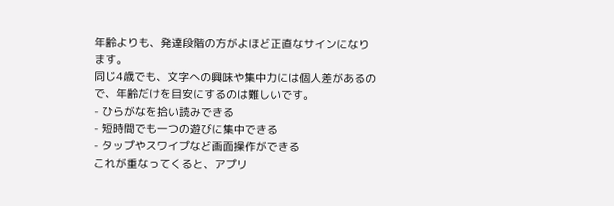年齢よりも、発達段階の方がよほど正直なサインになります。
同じ4歳でも、文字への興味や集中力には個人差があるので、年齢だけを目安にするのは難しいです。
- ひらがなを拾い読みできる
- 短時間でも一つの遊びに集中できる
- タップやスワイプなど画面操作ができる
これが重なってくると、アプリ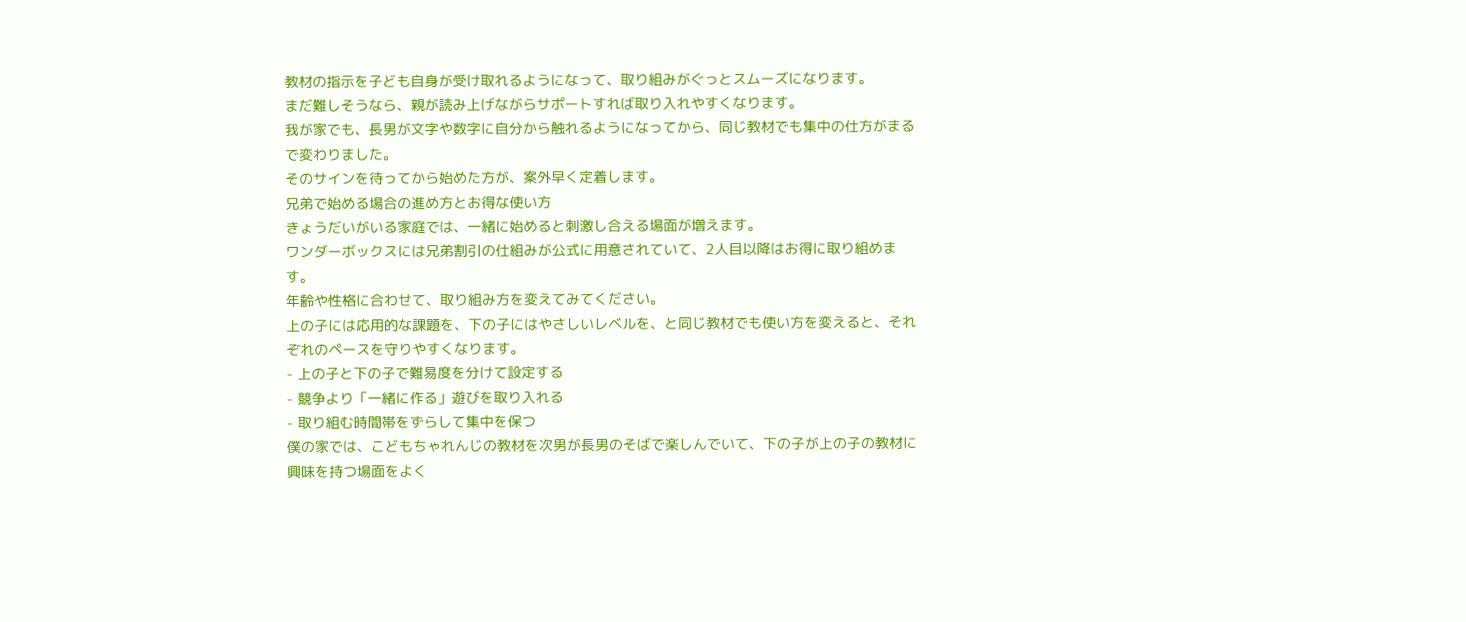教材の指示を子ども自身が受け取れるようになって、取り組みがぐっとスムーズになります。
まだ難しそうなら、親が読み上げながらサポートすれば取り入れやすくなります。
我が家でも、長男が文字や数字に自分から触れるようになってから、同じ教材でも集中の仕方がまるで変わりました。
そのサインを待ってから始めた方が、案外早く定着します。
兄弟で始める場合の進め方とお得な使い方
きょうだいがいる家庭では、一緒に始めると刺激し合える場面が増えます。
ワンダーボックスには兄弟割引の仕組みが公式に用意されていて、2人目以降はお得に取り組めます。
年齢や性格に合わせて、取り組み方を変えてみてください。
上の子には応用的な課題を、下の子にはやさしいレベルを、と同じ教材でも使い方を変えると、それぞれのペースを守りやすくなります。
- 上の子と下の子で難易度を分けて設定する
- 競争より「一緒に作る」遊びを取り入れる
- 取り組む時間帯をずらして集中を保つ
僕の家では、こどもちゃれんじの教材を次男が長男のそばで楽しんでいて、下の子が上の子の教材に興味を持つ場面をよく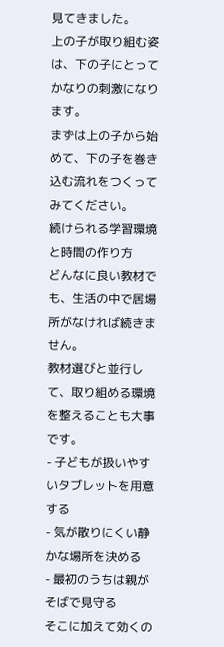見てきました。
上の子が取り組む姿は、下の子にとってかなりの刺激になります。
まずは上の子から始めて、下の子を巻き込む流れをつくってみてください。
続けられる学習環境と時間の作り方
どんなに良い教材でも、生活の中で居場所がなければ続きません。
教材選びと並行して、取り組める環境を整えることも大事です。
- 子どもが扱いやすいタブレットを用意する
- 気が散りにくい静かな場所を決める
- 最初のうちは親がそばで見守る
そこに加えて効くの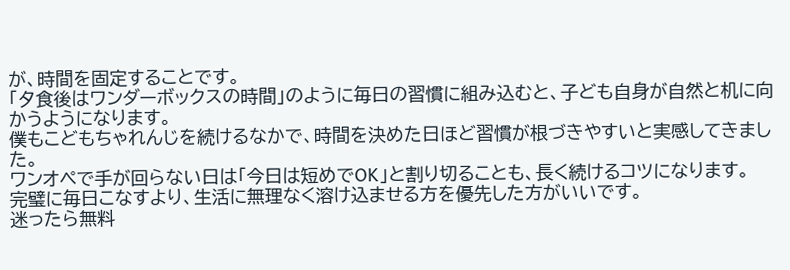が、時間を固定することです。
「夕食後はワンダーボックスの時間」のように毎日の習慣に組み込むと、子ども自身が自然と机に向かうようになります。
僕もこどもちゃれんじを続けるなかで、時間を決めた日ほど習慣が根づきやすいと実感してきました。
ワンオペで手が回らない日は「今日は短めでOK」と割り切ることも、長く続けるコツになります。
完璧に毎日こなすより、生活に無理なく溶け込ませる方を優先した方がいいです。
迷ったら無料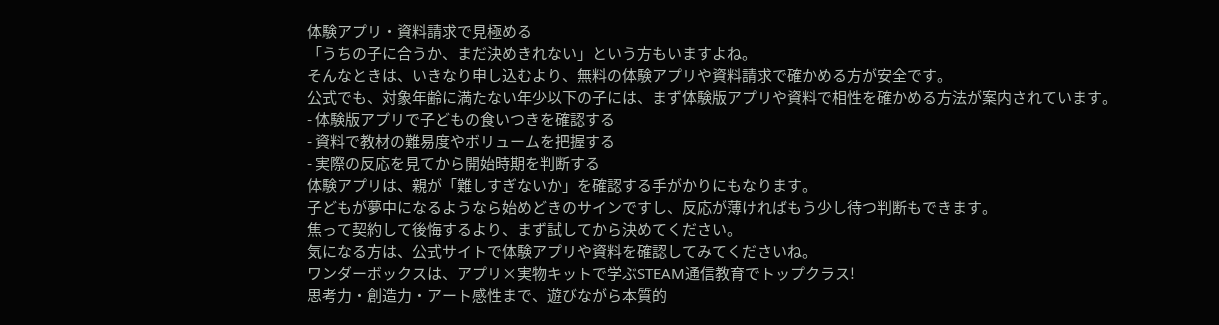体験アプリ・資料請求で見極める
「うちの子に合うか、まだ決めきれない」という方もいますよね。
そんなときは、いきなり申し込むより、無料の体験アプリや資料請求で確かめる方が安全です。
公式でも、対象年齢に満たない年少以下の子には、まず体験版アプリや資料で相性を確かめる方法が案内されています。
- 体験版アプリで子どもの食いつきを確認する
- 資料で教材の難易度やボリュームを把握する
- 実際の反応を見てから開始時期を判断する
体験アプリは、親が「難しすぎないか」を確認する手がかりにもなります。
子どもが夢中になるようなら始めどきのサインですし、反応が薄ければもう少し待つ判断もできます。
焦って契約して後悔するより、まず試してから決めてください。
気になる方は、公式サイトで体験アプリや資料を確認してみてくださいね。
ワンダーボックスは、アプリ×実物キットで学ぶSTEAM通信教育でトップクラス!
思考力・創造力・アート感性まで、遊びながら本質的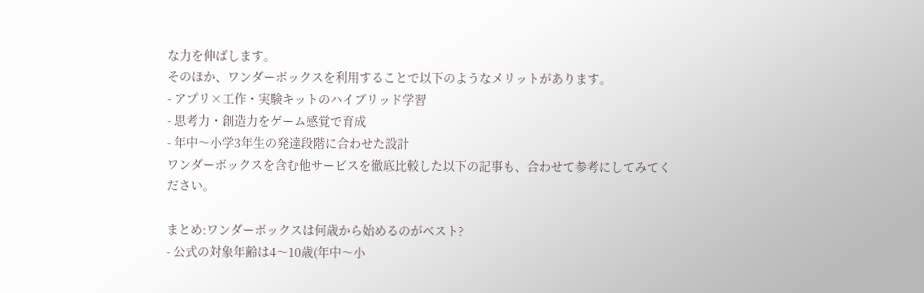な力を伸ばします。
そのほか、ワンダーボックスを利用することで以下のようなメリットがあります。
- アプリ×工作・実験キットのハイブリッド学習
- 思考力・創造力をゲーム感覚で育成
- 年中〜小学3年生の発達段階に合わせた設計
ワンダーボックスを含む他サービスを徹底比較した以下の記事も、合わせて参考にしてみてください。

まとめ:ワンダーボックスは何歳から始めるのがベスト?
- 公式の対象年齢は4〜10歳(年中〜小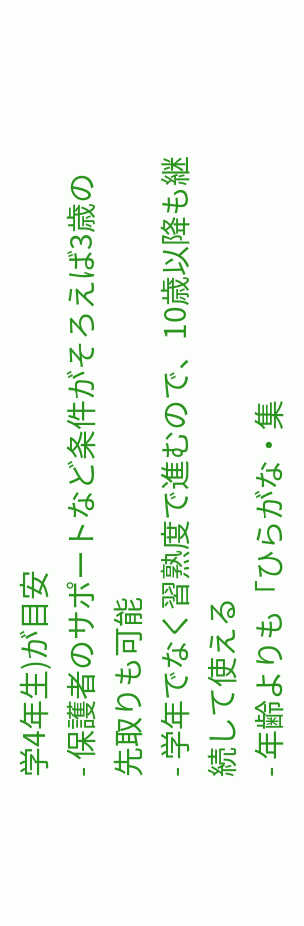学4年生)が目安
- 保護者のサポートなど条件がそろえば3歳の先取りも可能
- 学年でなく習熟度で進むので、10歳以降も継続して使える
- 年齢よりも「ひらがな・集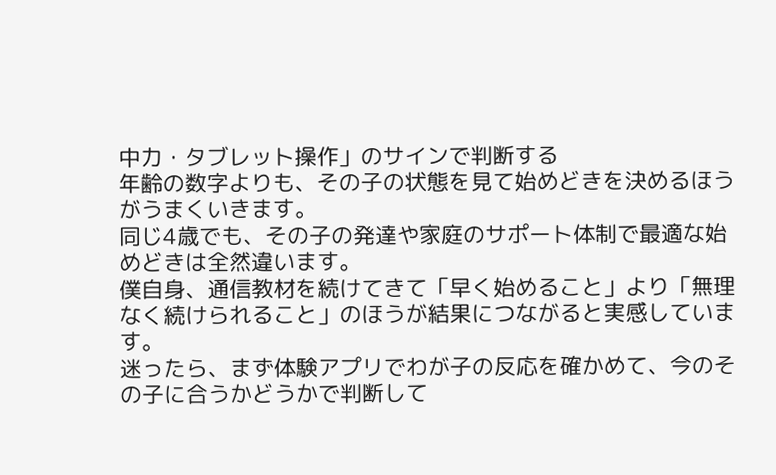中力・タブレット操作」のサインで判断する
年齢の数字よりも、その子の状態を見て始めどきを決めるほうがうまくいきます。
同じ4歳でも、その子の発達や家庭のサポート体制で最適な始めどきは全然違います。
僕自身、通信教材を続けてきて「早く始めること」より「無理なく続けられること」のほうが結果につながると実感しています。
迷ったら、まず体験アプリでわが子の反応を確かめて、今のその子に合うかどうかで判断して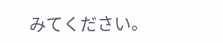みてください。